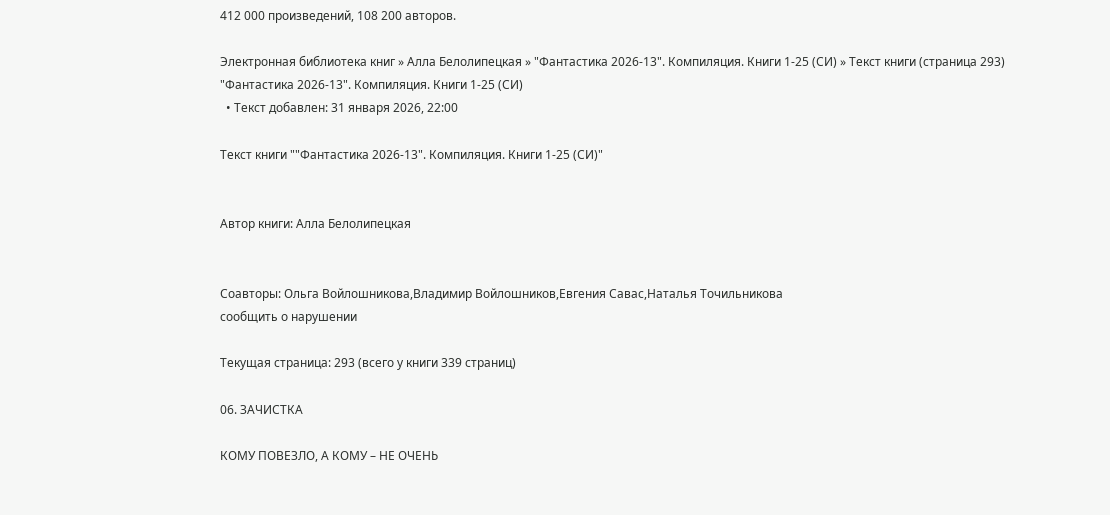412 000 произведений, 108 200 авторов.

Электронная библиотека книг » Алла Белолипецкая » "Фантастика 2026-13". Компиляция. Книги 1-25 (СИ) » Текст книги (страница 293)
"Фантастика 2026-13". Компиляция. Книги 1-25 (СИ)
  • Текст добавлен: 31 января 2026, 22:00

Текст книги ""Фантастика 2026-13". Компиляция. Книги 1-25 (СИ)"


Автор книги: Алла Белолипецкая


Соавторы: Ольга Войлошникова,Владимир Войлошников,Евгения Савас,Наталья Точильникова
сообщить о нарушении

Текущая страница: 293 (всего у книги 339 страниц)

06. ЗАЧИСТКА

КОМУ ПОВЕЗЛО, А КОМУ – НЕ ОЧЕНЬ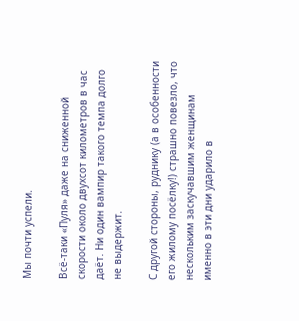Мы почти успели.

Всё-таки «Пуля» даже на сниженной скорости около двухсот километров в час даёт. Ни один вампир такого темпа долго не выдержит.

С другой стороны, руднику (а в особенности его жилому посёлку!) страшно повезло, что нескольким заскучавшим женщинам именно в эти дни ударило в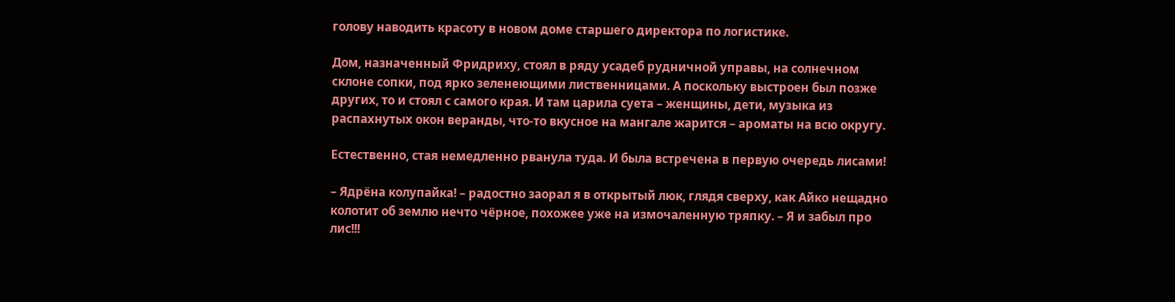голову наводить красоту в новом доме старшего директора по логистике.

Дом, назначенный Фридриху, стоял в ряду усадеб рудничной управы, на солнечном склоне сопки, под ярко зеленеющими лиственницами. А поскольку выстроен был позже других, то и стоял с самого края. И там царила суета – женщины, дети, музыка из распахнутых окон веранды, что-то вкусное на мангале жарится – ароматы на всю округу.

Естественно, стая немедленно рванула туда. И была встречена в первую очередь лисами!

– Ядрёна колупайка! – радостно заорал я в открытый люк, глядя сверху, как Айко нещадно колотит об землю нечто чёрное, похожее уже на измочаленную тряпку. – Я и забыл про лис!!!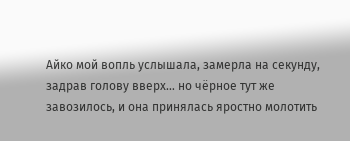Айко мой вопль услышала, замерла на секунду, задрав голову вверх… но чёрное тут же завозилось, и она принялась яростно молотить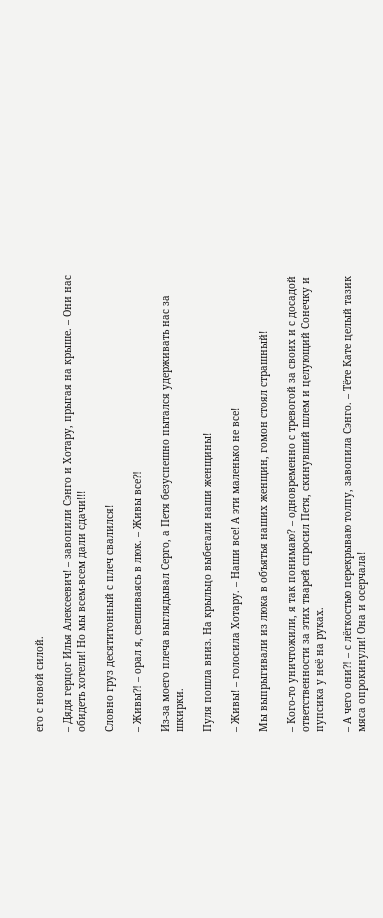его с новой силой.

– Дядя герцог Илья Алексеевич! – завопили Сэнго и Хотару, прыгая на крыше. – Они нас обидеть хотели! Но мы всем-всем дали сдачи!!!

Словно груз десятитонный с плеч свалился!

– Живы⁈ – орал я, свешиваясь в люк. – Живы все⁈

Из-за моего плеча выглядывал Серго, а Петя безуспешно пытался удерживать нас за шкирки.

Пуля пошла вниз. На крыльцо выбегали наши женщины!

– Живы! – голосила Хотару. – Наши все! А эти маленько не все!

Мы выпрыгивали из люка в объятья наших женщин, гомон стоял страшный!

– Кого-то уничтожили, я так понимаю? – одновременно с тревогой за своих и с досадой ответственности за этих тварей спросил Петя, скинувший шлем и целующий Сонечку и пупсика у неё на руках.

– А чего они⁈ – с лёгкостью перекрываю толпу, завопила Сэнго. – Тёте Кате целый тазик мяса опрокинули! Она и осерчала!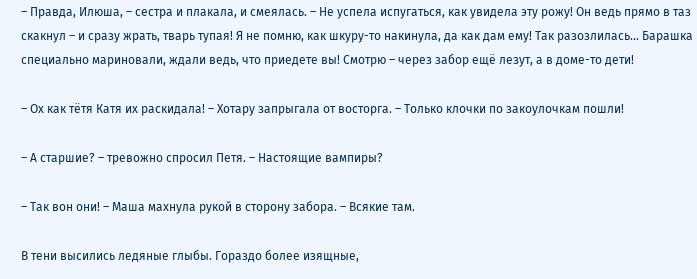– Правда, Илюша, – сестра и плакала, и смеялась. – Не успела испугаться, как увидела эту рожу! Он ведь прямо в таз скакнул – и сразу жрать, тварь тупая! Я не помню, как шкуру-то накинула, да как дам ему! Так разозлилась… Барашка специально мариновали, ждали ведь, что приедете вы! Смотрю – через забор ещё лезут, а в доме-то дети!

– Ох как тётя Катя их раскидала! – Хотару запрыгала от восторга. – Только клочки по закоулочкам пошли!

– А старшие? – тревожно спросил Петя. – Настоящие вампиры?

– Так вон они! – Маша махнула рукой в сторону забора. – Всякие там.

В тени высились ледяные глыбы. Гораздо более изящные,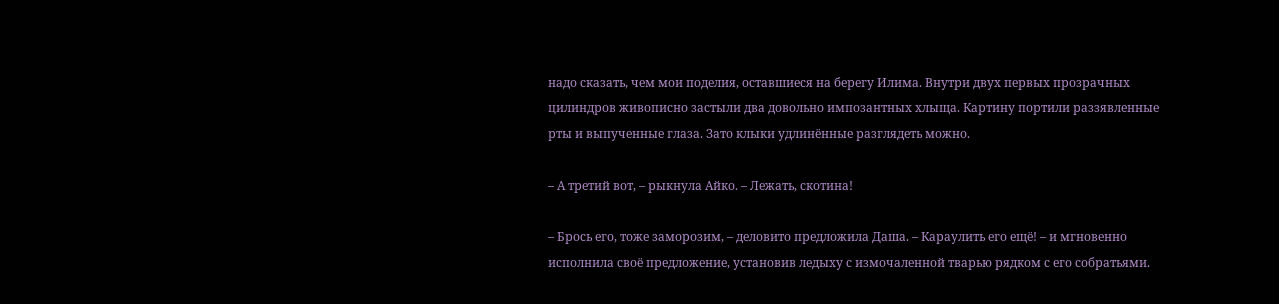надо сказать, чем мои поделия, оставшиеся на берегу Илима. Внутри двух первых прозрачных цилиндров живописно застыли два довольно импозантных хлыща. Картину портили раззявленные рты и выпученные глаза. Зато клыки удлинённые разглядеть можно.

– А третий вот, – рыкнула Айко. – Лежать, скотина!

– Брось его, тоже заморозим, – деловито предложила Даша. – Караулить его ещё! – и мгновенно исполнила своё предложение, установив ледыху с измочаленной тварью рядком с его собратьями.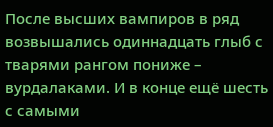После высших вампиров в ряд возвышались одиннадцать глыб с тварями рангом пониже – вурдалаками. И в конце ещё шесть с самыми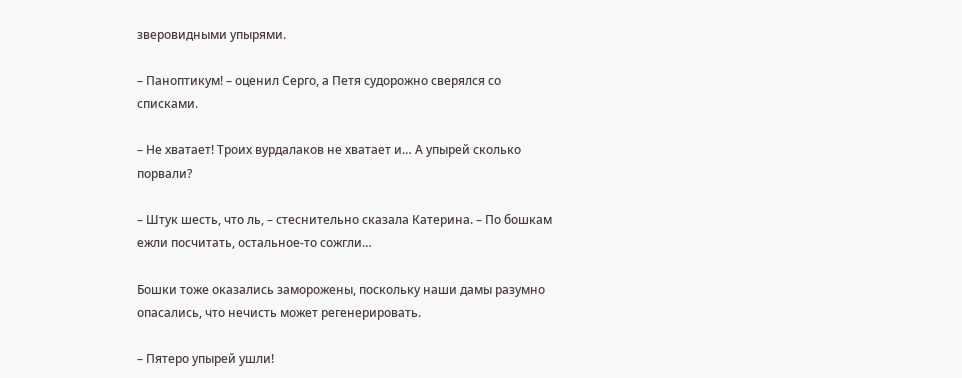зверовидными упырями.

– Паноптикум! – оценил Серго, а Петя судорожно сверялся со списками.

– Не хватает! Троих вурдалаков не хватает и… А упырей сколько порвали?

– Штук шесть, что ль, – стеснительно сказала Катерина. – По бошкам ежли посчитать, остальное-то сожгли…

Бошки тоже оказались заморожены, поскольку наши дамы разумно опасались, что нечисть может регенерировать.

– Пятеро упырей ушли!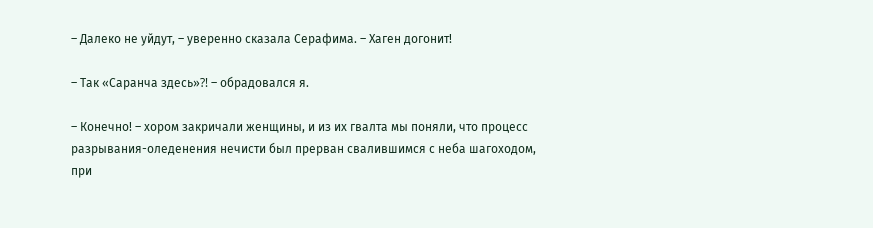– Далеко не уйдут, – уверенно сказала Серафима. – Хаген догонит!

– Так «Саранча здесь»⁈ – обрадовался я.

– Конечно! – хором закричали женщины, и из их гвалта мы поняли, что процесс разрывания-оледенения нечисти был прерван свалившимся с неба шагоходом, при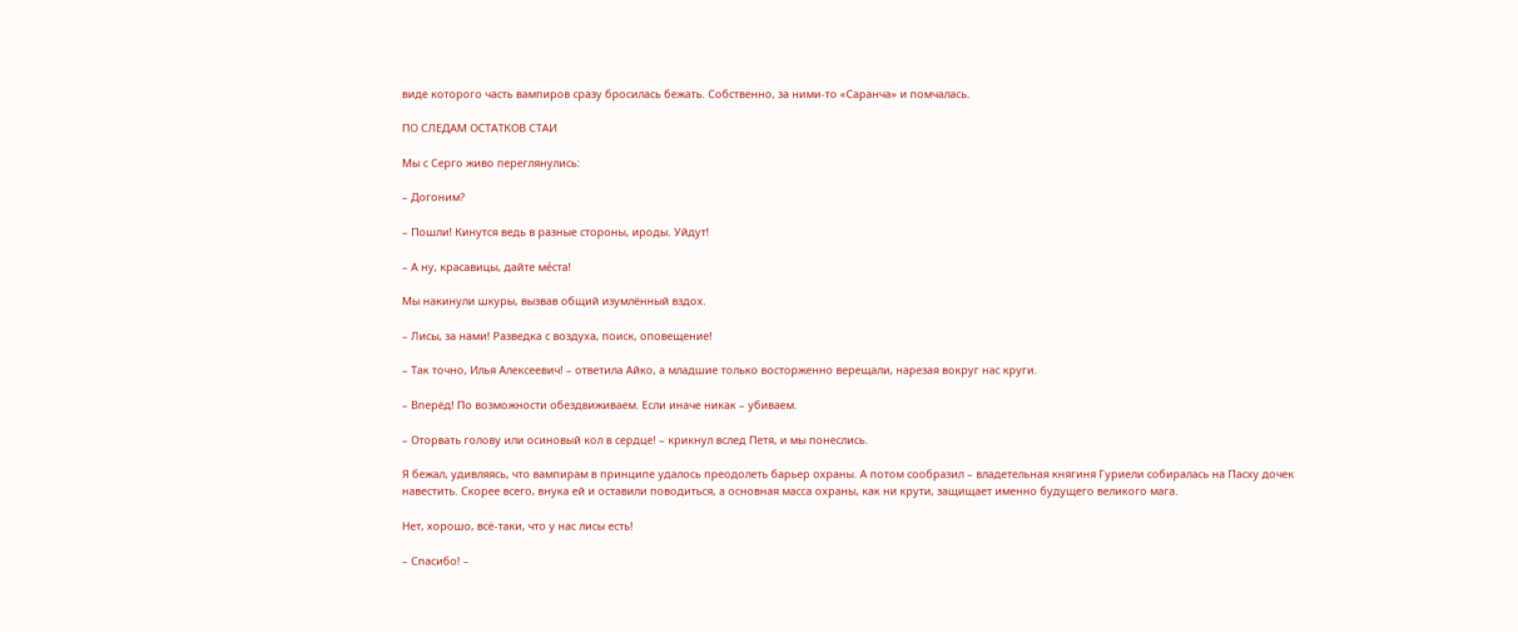виде которого часть вампиров сразу бросилась бежать. Собственно, за ними-то «Саранча» и помчалась.

ПО СЛЕДАМ ОСТАТКОВ СТАИ

Мы с Серго живо переглянулись:

– Догоним?

– Пошли! Кинутся ведь в разные стороны, ироды. Уйдут!

– А ну, красавицы, дайте ме́ста!

Мы накинули шкуры, вызвав общий изумлённый вздох.

– Лисы, за нами! Разведка с воздуха, поиск, оповещение!

– Так точно, Илья Алексеевич! – ответила Айко, а младшие только восторженно верещали, нарезая вокруг нас круги.

– Вперёд! По возможности обездвиживаем. Если иначе никак – убиваем.

– Оторвать голову или осиновый кол в сердце! – крикнул вслед Петя, и мы понеслись.

Я бежал, удивляясь, что вампирам в принципе удалось преодолеть барьер охраны. А потом сообразил – владетельная княгиня Гуриели собиралась на Пасху дочек навестить. Скорее всего, внука ей и оставили поводиться, а основная масса охраны, как ни крути, защищает именно будущего великого мага.

Нет, хорошо, всё-таки, что у нас лисы есть!

– Спасибо! –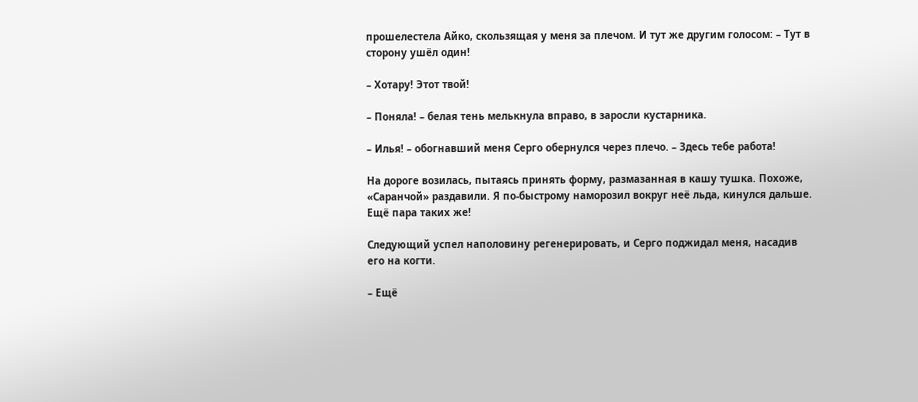прошелестела Айко, скользящая у меня за плечом. И тут же другим голосом: – Тут в сторону ушёл один!

– Хотару! Этот твой!

– Поняла! – белая тень мелькнула вправо, в заросли кустарника.

– Илья! – обогнавший меня Серго обернулся через плечо. – Здесь тебе работа!

На дороге возилась, пытаясь принять форму, размазанная в кашу тушка. Похоже, «Саранчой» раздавили. Я по-быстрому наморозил вокруг неё льда, кинулся дальше. Ещё пара таких же!

Следующий успел наполовину регенерировать, и Серго поджидал меня, насадив его на когти.

– Ещё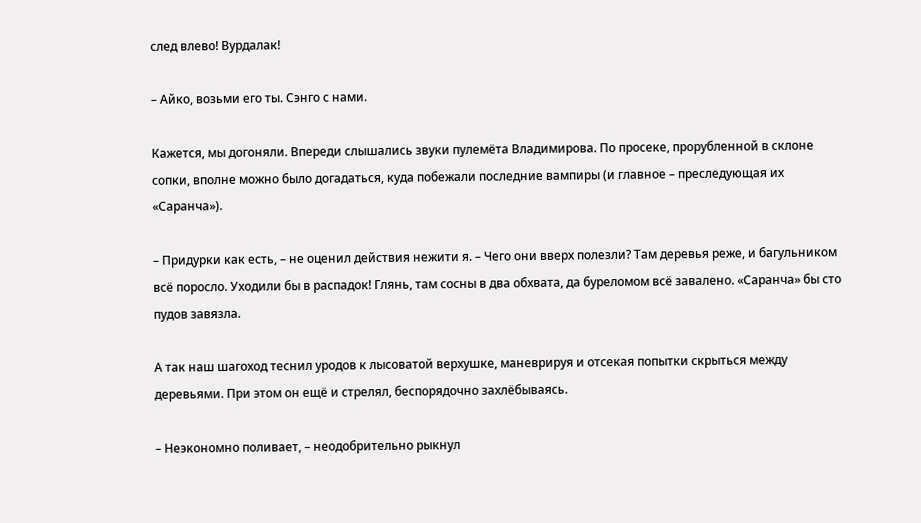след влево! Вурдалак!

– Айко, возьми его ты. Сэнго с нами.

Кажется, мы догоняли. Впереди слышались звуки пулемёта Владимирова. По просеке, прорубленной в склоне сопки, вполне можно было догадаться, куда побежали последние вампиры (и главное – преследующая их «Саранча»).

– Придурки как есть, – не оценил действия нежити я. – Чего они вверх полезли? Там деревья реже, и багульником всё поросло. Уходили бы в распадок! Глянь, там сосны в два обхвата, да буреломом всё завалено. «Саранча» бы сто пудов завязла.

А так наш шагоход теснил уродов к лысоватой верхушке, маневрируя и отсекая попытки скрыться между деревьями. При этом он ещё и стрелял, беспорядочно захлёбываясь.

– Неэкономно поливает, – неодобрительно рыкнул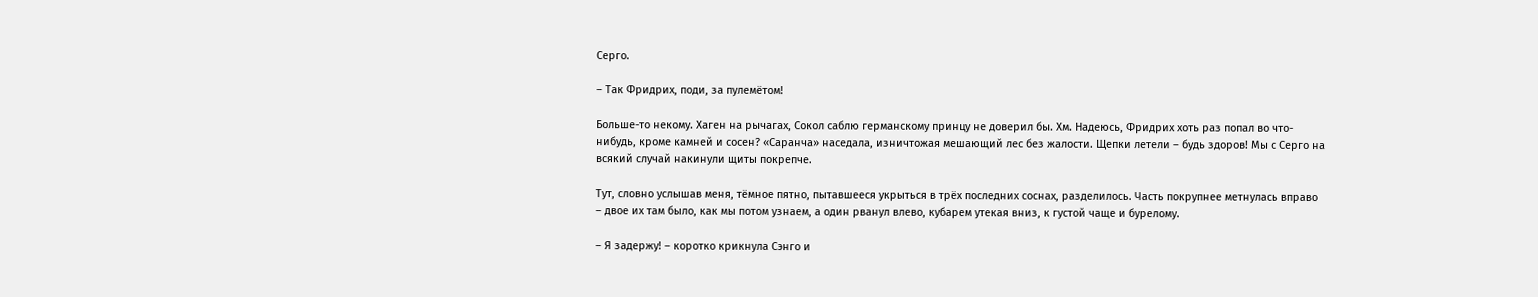Серго.

– Так Фридрих, поди, за пулемётом!

Больше-то некому. Хаген на рычагах, Сокол саблю германскому принцу не доверил бы. Хм. Надеюсь, Фридрих хоть раз попал во что-нибудь, кроме камней и сосен? «Саранча» наседала, изничтожая мешающий лес без жалости. Щепки летели – будь здоров! Мы с Серго на всякий случай накинули щиты покрепче.

Тут, словно услышав меня, тёмное пятно, пытавшееся укрыться в трёх последних соснах, разделилось. Часть покрупнее метнулась вправо – двое их там было, как мы потом узнаем, а один рванул влево, кубарем утекая вниз, к густой чаще и бурелому.

– Я задержу! – коротко крикнула Сэнго и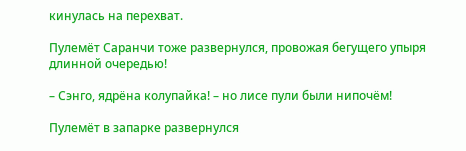кинулась на перехват.

Пулемёт Саранчи тоже развернулся, провожая бегущего упыря длинной очередью!

– Сэнго, ядрёна колупайка! – но лисе пули были нипочём!

Пулемёт в запарке развернулся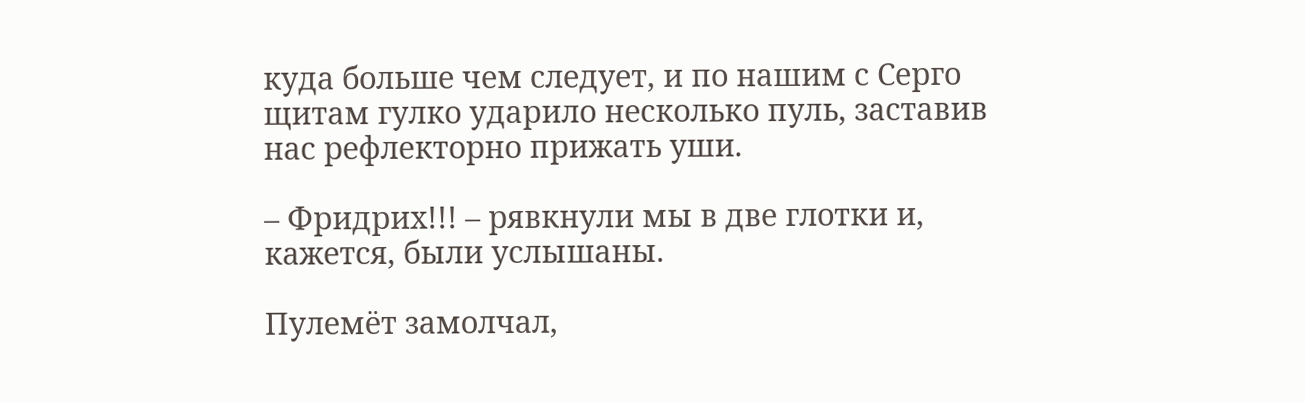куда больше чем следует, и по нашим с Серго щитам гулко ударило несколько пуль, заставив нас рефлекторно прижать уши.

– Фридрих!!! – рявкнули мы в две глотки и, кажется, были услышаны.

Пулемёт замолчал,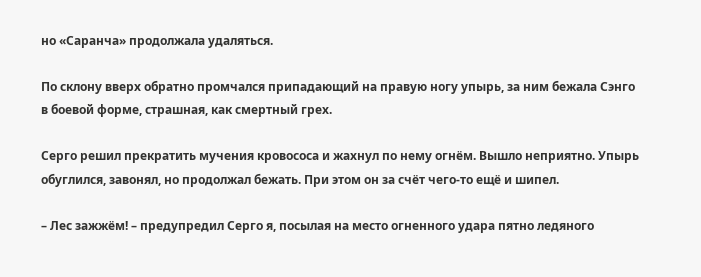но «Саранча» продолжала удаляться.

По склону вверх обратно промчался припадающий на правую ногу упырь, за ним бежала Сэнго в боевой форме, страшная, как смертный грех.

Серго решил прекратить мучения кровососа и жахнул по нему огнём. Вышло неприятно. Упырь обуглился, завонял, но продолжал бежать. При этом он за счёт чего-то ещё и шипел.

– Лес зажжём! – предупредил Серго я, посылая на место огненного удара пятно ледяного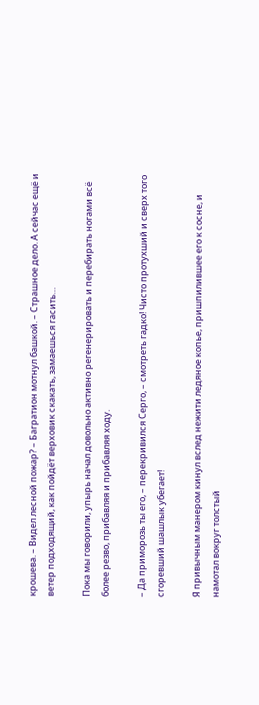крошева. – Видел лесной пожар? – Багратион мотнул башкой. – Страшное дело. А сейчас ещё и ветер подходящий, как пойдёт верховик скакать, замаешься гасить…

Пока мы говорили, упырь начал довольно активно регенерировать и перебирать ногами всё более резво, прибавляя и прибавляя ходу.

– Да приморозь ты его, – перекривился Серго, – смотреть гадко! Чисто протухший и сверх того сгоревший шашлык убегает!

Я привычным манером кинул вслед нежити ледяное копье, пришпилившее его к сосне, и намотал вокруг толстый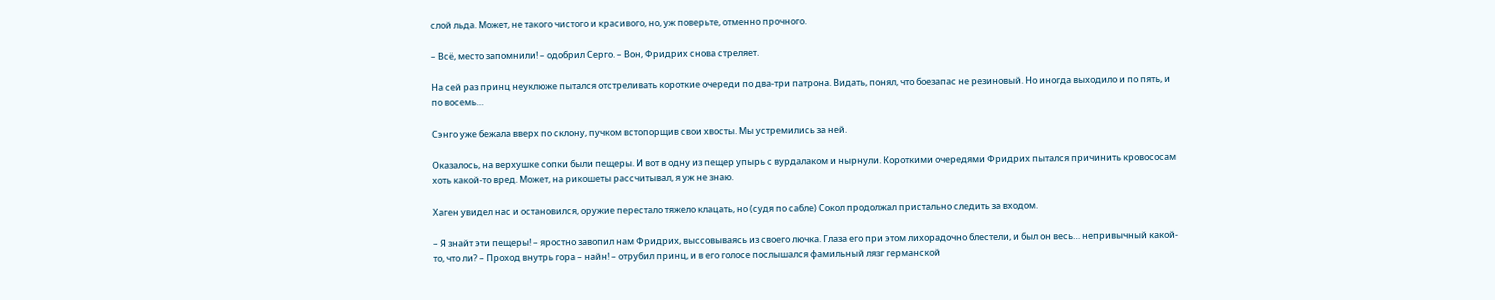слой льда. Может, не такого чистого и красивого, но, уж поверьте, отменно прочного.

– Всё, место запомнили! – одобрил Серго. – Вон, Фридрих снова стреляет.

На сей раз принц неуклюже пытался отстреливать короткие очереди по два-три патрона. Видать, понял, что боезапас не резиновый. Но иногда выходило и по пять, и по восемь…

Сэнго уже бежала вверх по склону, пучком встопорщив свои хвосты. Мы устремились за ней.

Оказалось, на верхушке сопки были пещеры. И вот в одну из пещер упырь с вурдалаком и нырнули. Короткими очередями Фридрих пытался причинить кровососам хоть какой-то вред. Может, на рикошеты рассчитывал, я уж не знаю.

Хаген увидел нас и остановился, оружие перестало тяжело клацать, но (судя по сабле) Сокол продолжал пристально следить за входом.

– Я знайт эти пещеры! – яростно завопил нам Фридрих, выссовываясь из своего лючка. Глаза его при этом лихорадочно блестели, и был он весь… непривычный какой-то, что ли? – Проход внутрь гора – найн! – отрубил принц, и в его голосе послышался фамильный лязг германской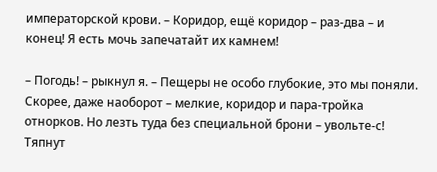императорской крови. – Коридор, ещё коридор – раз-два – и конец! Я есть мочь запечатайт их камнем!

– Погодь! – рыкнул я. – Пещеры не особо глубокие, это мы поняли. Скорее, даже наоборот – мелкие, коридор и пара-тройка отнорков. Но лезть туда без специальной брони – увольте-с! Тяпнут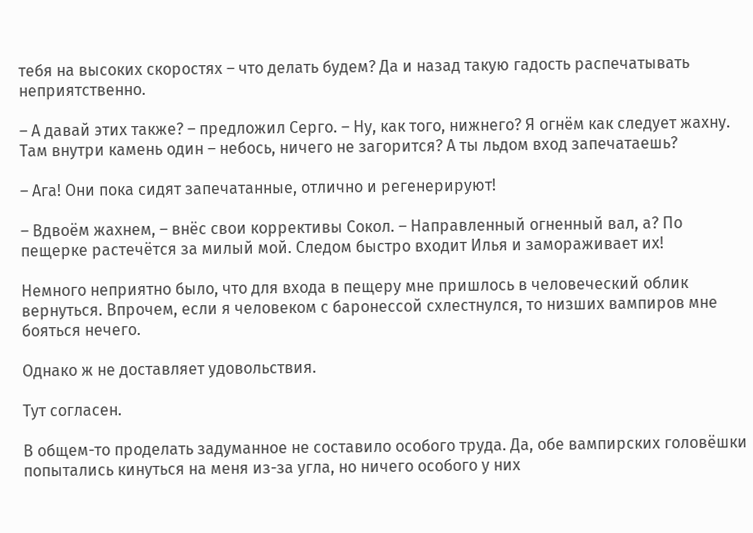тебя на высоких скоростях – что делать будем? Да и назад такую гадость распечатывать неприятственно.

– А давай этих также? – предложил Серго. – Ну, как того, нижнего? Я огнём как следует жахну. Там внутри камень один – небось, ничего не загорится? А ты льдом вход запечатаешь?

– Ага! Они пока сидят запечатанные, отлично и регенерируют!

– Вдвоём жахнем, – внёс свои коррективы Сокол. – Направленный огненный вал, а? По пещерке растечётся за милый мой. Следом быстро входит Илья и замораживает их!

Немного неприятно было, что для входа в пещеру мне пришлось в человеческий облик вернуться. Впрочем, если я человеком с баронессой схлестнулся, то низших вампиров мне бояться нечего.

Однако ж не доставляет удовольствия.

Тут согласен.

В общем-то проделать задуманное не составило особого труда. Да, обе вампирских головёшки попытались кинуться на меня из-за угла, но ничего особого у них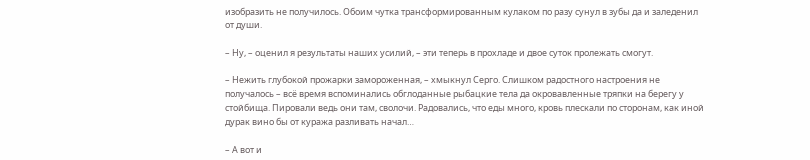изобразить не получилось. Обоим чутка трансформированным кулаком по разу сунул в зубы да и заледенил от души.

– Ну, – оценил я результаты наших усилий, – эти теперь в прохладе и двое суток пролежать смогут.

– Нежить глубокой прожарки замороженная, – хмыкнул Серго. Слишком радостного настроения не получалось – всё время вспоминались обглоданные рыбацкие тела да окровавленные тряпки на берегу у стойбища. Пировали ведь они там, сволочи. Радовались, что еды много, кровь плескали по сторонам, как иной дурак вино бы от куража разливать начал…

– А вот и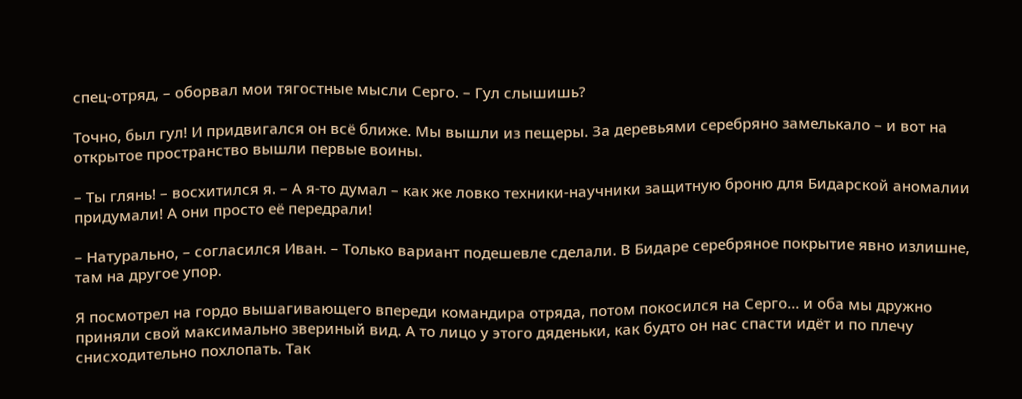спец-отряд, – оборвал мои тягостные мысли Серго. – Гул слышишь?

Точно, был гул! И придвигался он всё ближе. Мы вышли из пещеры. За деревьями серебряно замелькало – и вот на открытое пространство вышли первые воины.

– Ты глянь! – восхитился я. – А я-то думал – как же ловко техники-научники защитную броню для Бидарской аномалии придумали! А они просто её передрали!

– Натурально, – согласился Иван. – Только вариант подешевле сделали. В Бидаре серебряное покрытие явно излишне, там на другое упор.

Я посмотрел на гордо вышагивающего впереди командира отряда, потом покосился на Серго… и оба мы дружно приняли свой максимально звериный вид. А то лицо у этого дяденьки, как будто он нас спасти идёт и по плечу снисходительно похлопать. Так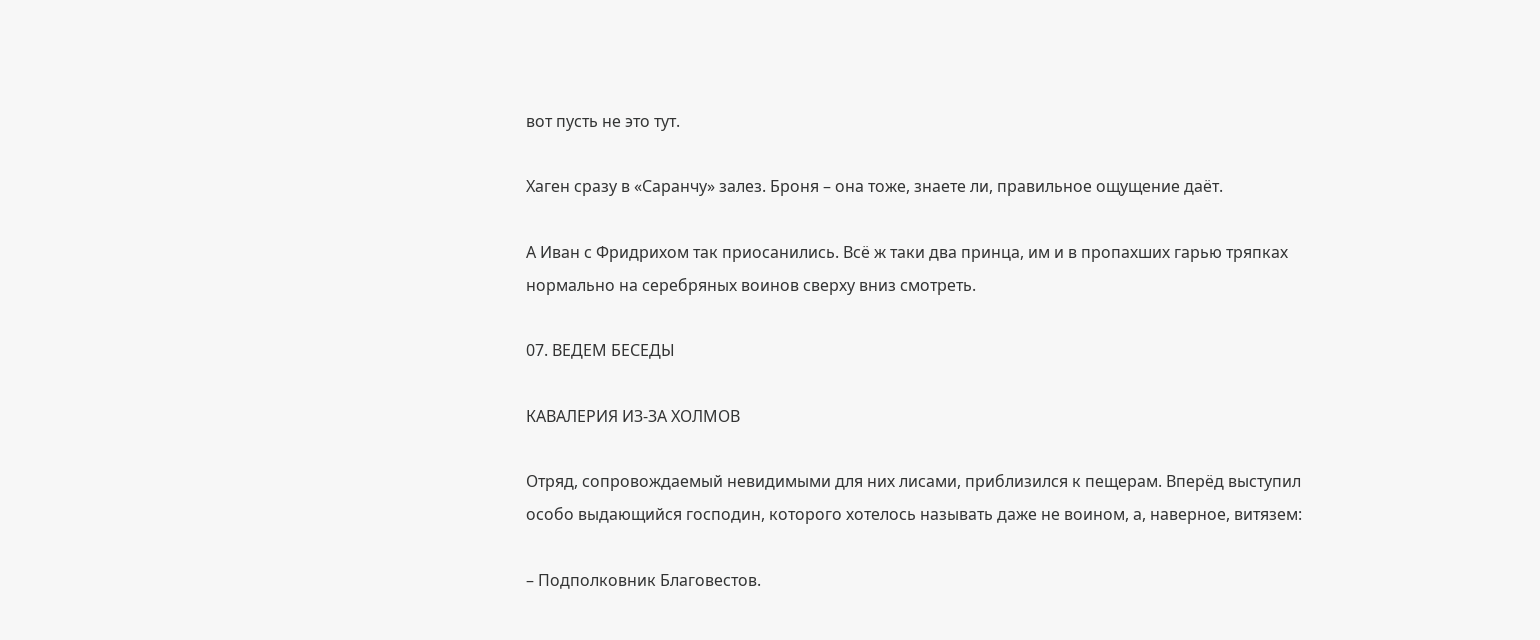вот пусть не это тут.

Хаген сразу в «Саранчу» залез. Броня – она тоже, знаете ли, правильное ощущение даёт.

А Иван с Фридрихом так приосанились. Всё ж таки два принца, им и в пропахших гарью тряпках нормально на серебряных воинов сверху вниз смотреть.

07. ВЕДЕМ БЕСЕДЫ

КАВАЛЕРИЯ ИЗ-ЗА ХОЛМОВ

Отряд, сопровождаемый невидимыми для них лисами, приблизился к пещерам. Вперёд выступил особо выдающийся господин, которого хотелось называть даже не воином, а, наверное, витязем:

– Подполковник Благовестов.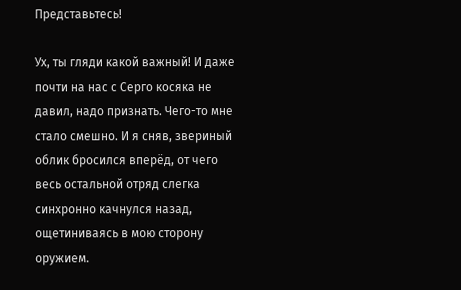Представьтесь!

Ух, ты гляди какой важный! И даже почти на нас с Серго косяка не давил, надо признать. Чего-то мне стало смешно. И я сняв, звериный облик бросился вперёд, от чего весь остальной отряд слегка синхронно качнулся назад, ощетиниваясь в мою сторону оружием.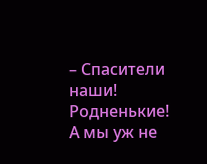– Спасители наши! Родненькие! А мы уж не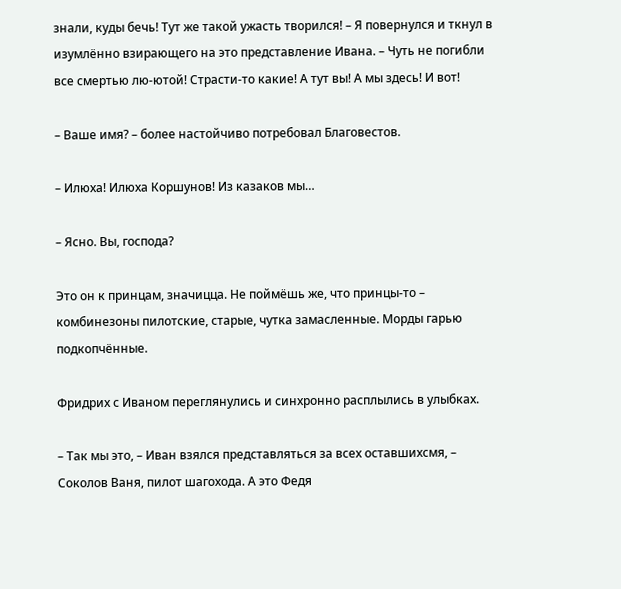знали, куды бечь! Тут же такой ужасть творился! – Я повернулся и ткнул в изумлённо взирающего на это представление Ивана. – Чуть не погибли все смертью лю-ютой! Страсти-то какие! А тут вы! А мы здесь! И вот!

– Ваше имя? – более настойчиво потребовал Благовестов.

– Илюха! Илюха Коршунов! Из казаков мы…

– Ясно. Вы, господа?

Это он к принцам, значицца. Не поймёшь же, что принцы-то – комбинезоны пилотские, старые, чутка замасленные. Морды гарью подкопчённые.

Фридрих с Иваном переглянулись и синхронно расплылись в улыбках.

– Так мы это, – Иван взялся представляться за всех оставшихсмя, – Соколов Ваня, пилот шагохода. А это Федя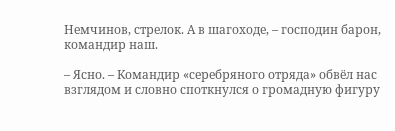Немчинов, стрелок. А в шагоходе, – господин барон, командир наш.

– Ясно. – Командир «серебряного отряда» обвёл нас взглядом и словно споткнулся о громадную фигуру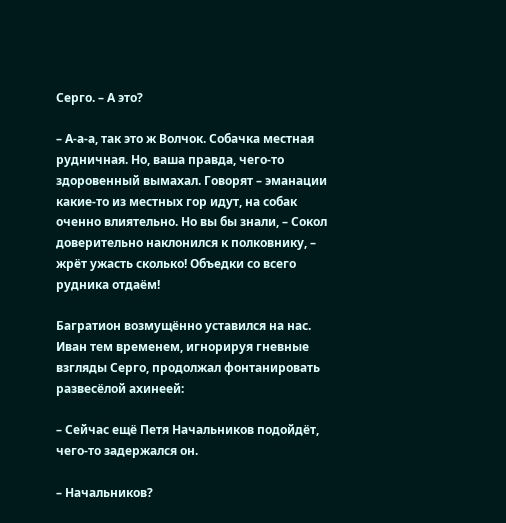Серго. – А это?

– А-а-а, так это ж Волчок. Собачка местная рудничная. Но, ваша правда, чего-то здоровенный вымахал. Говорят – эманации какие-то из местных гор идут, на собак оченно влиятельно. Но вы бы знали, – Сокол доверительно наклонился к полковнику, – жрёт ужасть сколько! Объедки со всего рудника отдаём!

Багратион возмущённо уставился на нас. Иван тем временем, игнорируя гневные взгляды Серго, продолжал фонтанировать развесёлой ахинеей:

– Сейчас ещё Петя Начальников подойдёт, чего-то задержался он.

– Начальников?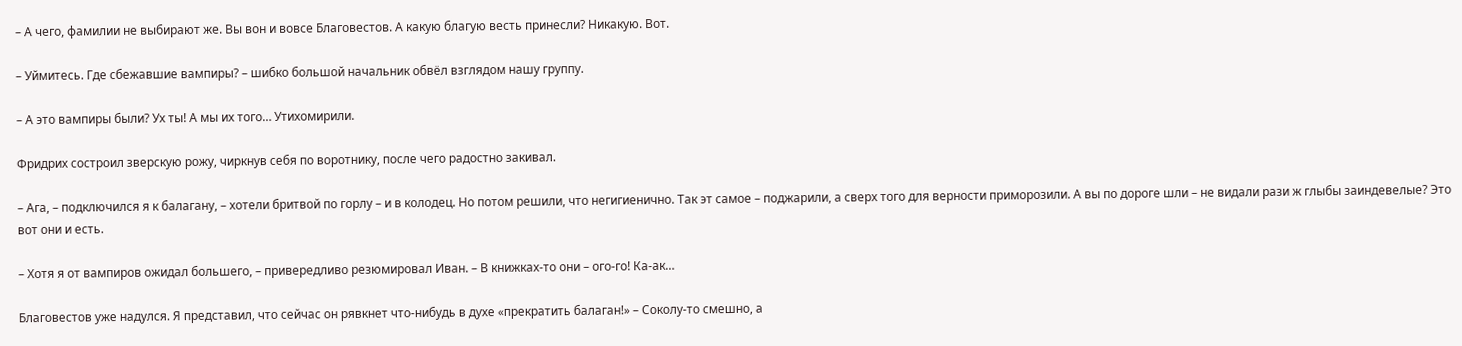– А чего, фамилии не выбирают же. Вы вон и вовсе Благовестов. А какую благую весть принесли? Никакую. Вот.

– Уймитесь. Где сбежавшие вампиры? – шибко большой начальник обвёл взглядом нашу группу.

– А это вампиры были? Ух ты! А мы их того… Утихомирили.

Фридрих состроил зверскую рожу, чиркнув себя по воротнику, после чего радостно закивал.

– Ага, – подключился я к балагану, – хотели бритвой по горлу – и в колодец. Но потом решили, что негигиенично. Так эт самое – поджарили, а сверх того для верности приморозили. А вы по дороге шли – не видали рази ж глыбы заиндевелые? Это вот они и есть.

– Хотя я от вампиров ожидал большего, – привередливо резюмировал Иван. – В книжках-то они – ого-го! Ка-ак…

Благовестов уже надулся. Я представил, что сейчас он рявкнет что-нибудь в духе «прекратить балаган!» – Соколу-то смешно, а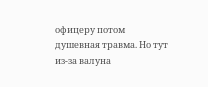офицеру потом душевная травма. Но тут из-за валуна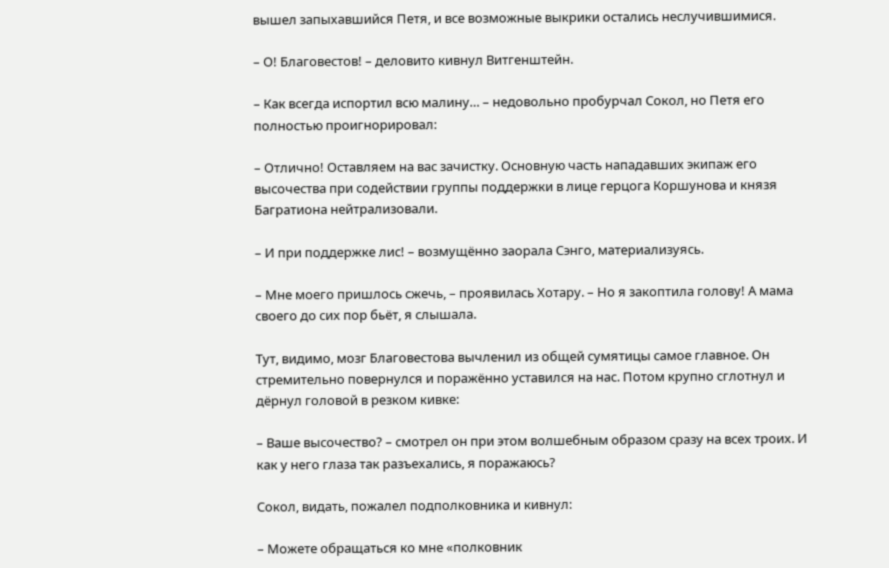вышел запыхавшийся Петя, и все возможные выкрики остались неслучившимися.

– О! Благовестов! – деловито кивнул Витгенштейн.

– Как всегда испортил всю малину… – недовольно пробурчал Сокол, но Петя его полностью проигнорировал:

– Отлично! Оставляем на вас зачистку. Основную часть нападавших экипаж его высочества при содействии группы поддержки в лице герцога Коршунова и князя Багратиона нейтрализовали.

– И при поддержке лис! – возмущённо заорала Сэнго, материализуясь.

– Мне моего пришлось сжечь, – проявилась Хотару. – Но я закоптила голову! А мама своего до сих пор бьёт, я слышала.

Тут, видимо, мозг Благовестова вычленил из общей сумятицы самое главное. Он стремительно повернулся и поражённо уставился на нас. Потом крупно сглотнул и дёрнул головой в резком кивке:

– Ваше высочество? – смотрел он при этом волшебным образом сразу на всех троих. И как у него глаза так разъехались, я поражаюсь?

Сокол, видать, пожалел подполковника и кивнул:

– Можете обращаться ко мне «полковник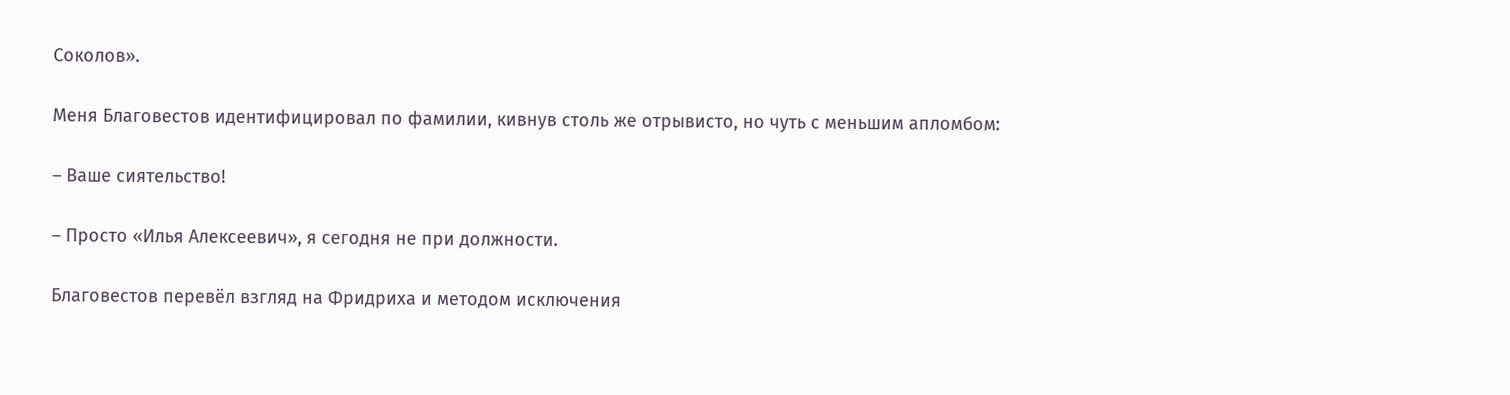Соколов».

Меня Благовестов идентифицировал по фамилии, кивнув столь же отрывисто, но чуть с меньшим апломбом:

– Ваше сиятельство!

– Просто «Илья Алексеевич», я сегодня не при должности.

Благовестов перевёл взгляд на Фридриха и методом исключения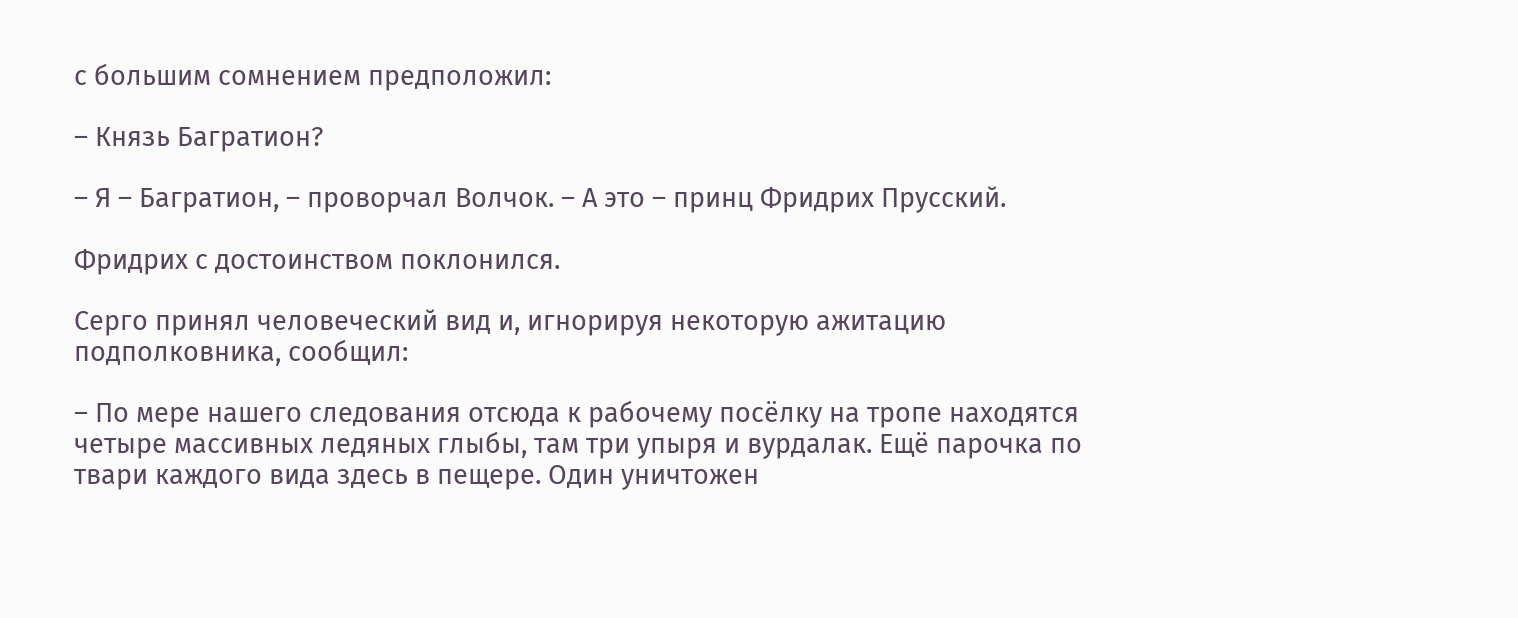с большим сомнением предположил:

– Князь Багратион?

– Я – Багратион, – проворчал Волчок. – А это – принц Фридрих Прусский.

Фридрих с достоинством поклонился.

Серго принял человеческий вид и, игнорируя некоторую ажитацию подполковника, сообщил:

– По мере нашего следования отсюда к рабочему посёлку на тропе находятся четыре массивных ледяных глыбы, там три упыря и вурдалак. Ещё парочка по твари каждого вида здесь в пещере. Один уничтожен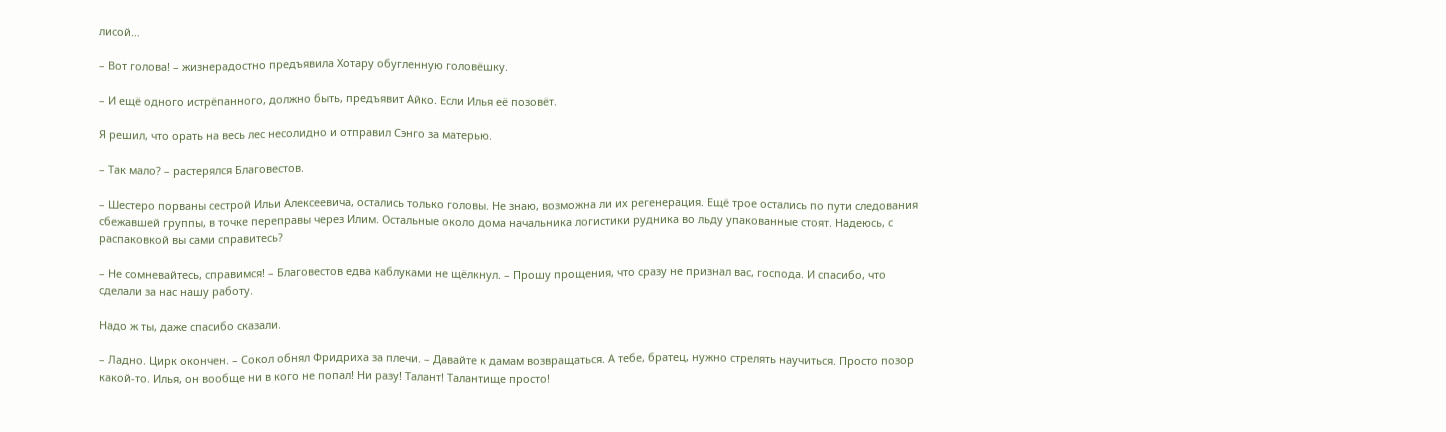лисой…

– Вот голова! – жизнерадостно предъявила Хотару обугленную головёшку.

– И ещё одного истрёпанного, должно быть, предъявит Айко. Если Илья её позовёт.

Я решил, что орать на весь лес несолидно и отправил Сэнго за матерью.

– Так мало? – растерялся Благовестов.

– Шестеро порваны сестрой Ильи Алексеевича, остались только головы. Не знаю, возможна ли их регенерация. Ещё трое остались по пути следования сбежавшей группы, в точке переправы через Илим. Остальные около дома начальника логистики рудника во льду упакованные стоят. Надеюсь, с распаковкой вы сами справитесь?

– Не сомневайтесь, справимся! – Благовестов едва каблуками не щёлкнул. – Прошу прощения, что сразу не признал вас, господа. И спасибо, что сделали за нас нашу работу.

Надо ж ты, даже спасибо сказали.

– Ладно. Цирк окончен. – Сокол обнял Фридриха за плечи. – Давайте к дамам возвращаться. А тебе, братец, нужно стрелять научиться. Просто позор какой-то. Илья, он вообще ни в кого не попал! Ни разу! Талант! Талантище просто!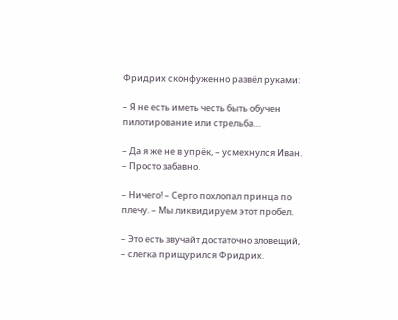Фридрих сконфуженно развёл руками:

– Я не есть иметь честь быть обучен пилотирование или стрельба…

– Да я же не в упрёк, – усмехнулся Иван. – Просто забавно.

– Ничего! – Серго похлопал принца по плечу. – Мы ликвидируем этот пробел.

– Это есть звучайт достаточно зловещий, – слегка прищурился Фридрих.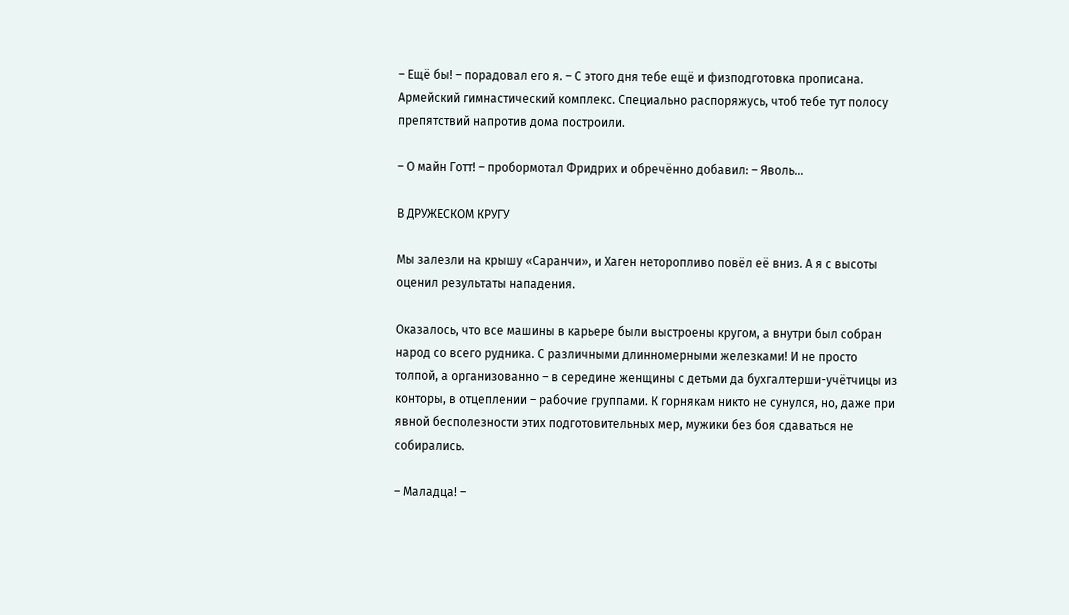– Ещё бы! – порадовал его я. – С этого дня тебе ещё и физподготовка прописана. Армейский гимнастический комплекс. Специально распоряжусь, чтоб тебе тут полосу препятствий напротив дома построили.

– О майн Готт! – пробормотал Фридрих и обречённо добавил: – Яволь…

В ДРУЖЕСКОМ КРУГУ

Мы залезли на крышу «Саранчи», и Хаген неторопливо повёл её вниз. А я с высоты оценил результаты нападения.

Оказалось, что все машины в карьере были выстроены кругом, а внутри был собран народ со всего рудника. С различными длинномерными железками! И не просто толпой, а организованно – в середине женщины с детьми да бухгалтерши-учётчицы из конторы, в отцеплении – рабочие группами. К горнякам никто не сунулся, но, даже при явной бесполезности этих подготовительных мер, мужики без боя сдаваться не собирались.

– Маладца! –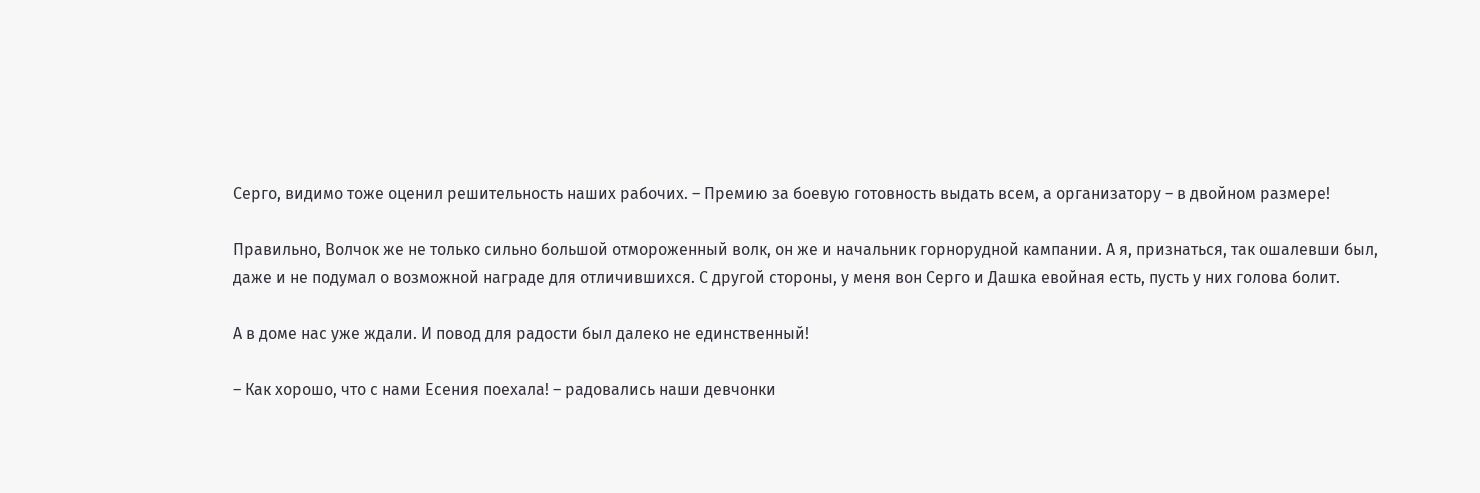Серго, видимо тоже оценил решительность наших рабочих. – Премию за боевую готовность выдать всем, а организатору – в двойном размере!

Правильно, Волчок же не только сильно большой отмороженный волк, он же и начальник горнорудной кампании. А я, признаться, так ошалевши был, даже и не подумал о возможной награде для отличившихся. С другой стороны, у меня вон Серго и Дашка евойная есть, пусть у них голова болит.

А в доме нас уже ждали. И повод для радости был далеко не единственный!

– Как хорошо, что с нами Есения поехала! – радовались наши девчонки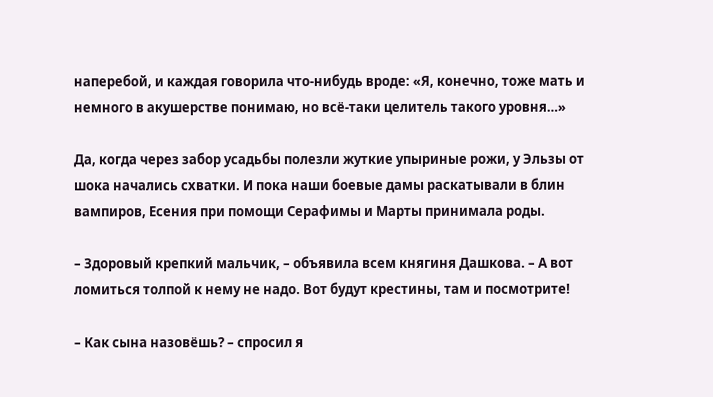наперебой, и каждая говорила что-нибудь вроде: «Я, конечно, тоже мать и немного в акушерстве понимаю, но всё-таки целитель такого уровня…»

Да, когда через забор усадьбы полезли жуткие упыриные рожи, у Эльзы от шока начались схватки. И пока наши боевые дамы раскатывали в блин вампиров, Есения при помощи Серафимы и Марты принимала роды.

– Здоровый крепкий мальчик, – объявила всем княгиня Дашкова. – А вот ломиться толпой к нему не надо. Вот будут крестины, там и посмотрите!

– Как сына назовёшь? – спросил я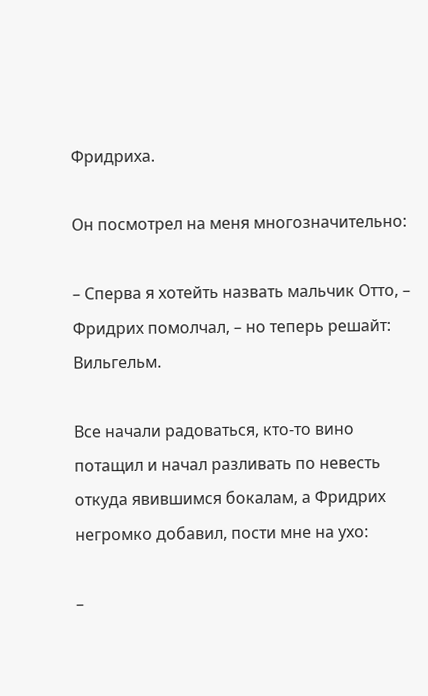Фридриха.

Он посмотрел на меня многозначительно:

– Сперва я хотейть назвать мальчик Отто, – Фридрих помолчал, – но теперь решайт: Вильгельм.

Все начали радоваться, кто-то вино потащил и начал разливать по невесть откуда явившимся бокалам, а Фридрих негромко добавил, пости мне на ухо:

–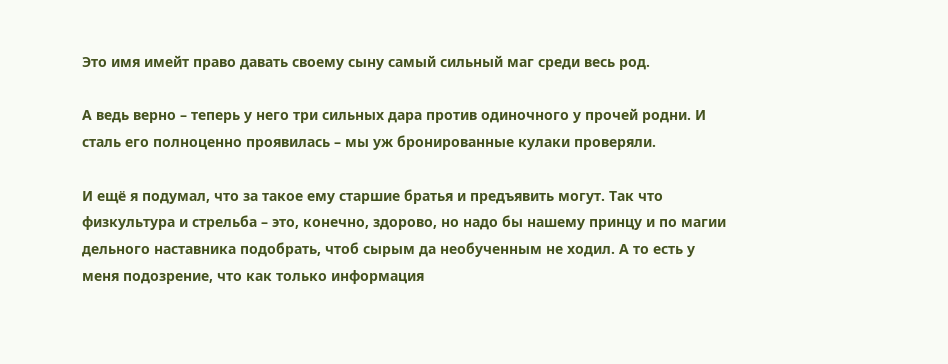Это имя имейт право давать своему сыну самый сильный маг среди весь род.

А ведь верно – теперь у него три сильных дара против одиночного у прочей родни. И сталь его полноценно проявилась – мы уж бронированные кулаки проверяли.

И ещё я подумал, что за такое ему старшие братья и предъявить могут. Так что физкультура и стрельба – это, конечно, здорово, но надо бы нашему принцу и по магии дельного наставника подобрать, чтоб сырым да необученным не ходил. А то есть у меня подозрение, что как только информация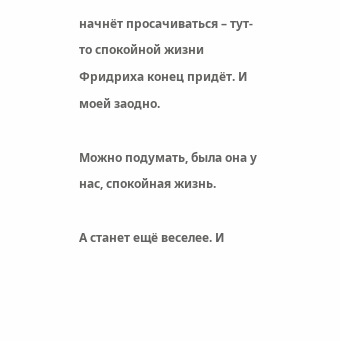начнёт просачиваться – тут-то спокойной жизни Фридриха конец придёт. И моей заодно.

Можно подумать, была она у нас, спокойная жизнь.

А станет ещё веселее. И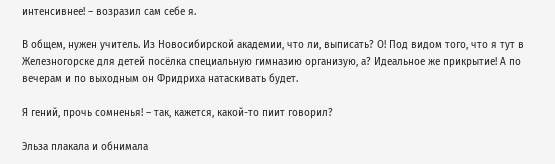интенсивнее! – возразил сам себе я.

В общем, нужен учитель. Из Новосибирской академии, что ли, выписать? О! Под видом того, что я тут в Железногорске для детей посёлка специальную гимназию организую, а? Идеальное же прикрытие! А по вечерам и по выходным он Фридриха натаскивать будет.

Я гений, прочь сомненья! – так, кажется, какой-то пиит говорил?

Эльза плакала и обнимала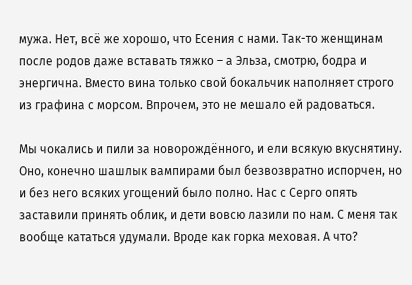мужа. Нет, всё же хорошо, что Есения с нами. Так-то женщинам после родов даже вставать тяжко – а Эльза, смотрю, бодра и энергична. Вместо вина только свой бокальчик наполняет строго из графина с морсом. Впрочем, это не мешало ей радоваться.

Мы чокались и пили за новорождённого, и ели всякую вкуснятину. Оно, конечно шашлык вампирами был безвозвратно испорчен, но и без него всяких угощений было полно. Нас с Серго опять заставили принять облик, и дети вовсю лазили по нам. С меня так вообще кататься удумали. Вроде как горка меховая. А что?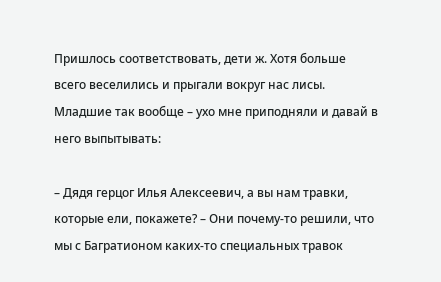Пришлось соответствовать, дети ж. Хотя больше всего веселились и прыгали вокруг нас лисы. Младшие так вообще – ухо мне приподняли и давай в него выпытывать:

– Дядя герцог Илья Алексеевич, а вы нам травки, которые ели, покажете? – Они почему-то решили, что мы с Багратионом каких-то специальных травок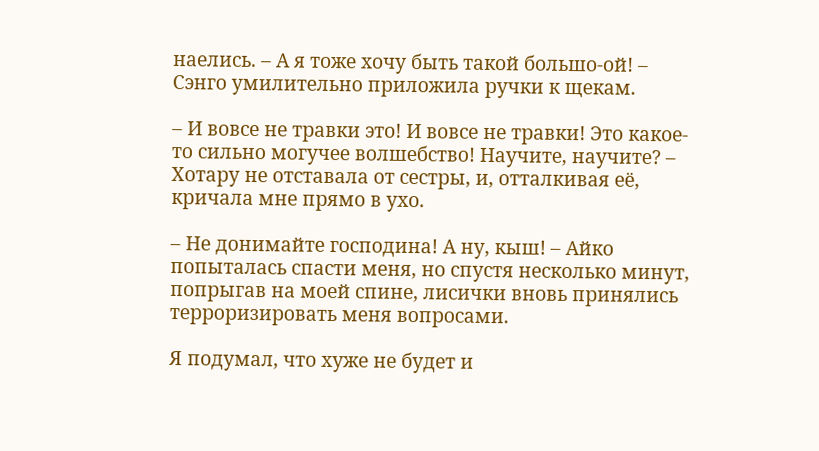наелись. – А я тоже хочу быть такой большо-ой! – Сэнго умилительно приложила ручки к щекам.

– И вовсе не травки это! И вовсе не травки! Это какое-то сильно могучее волшебство! Научите, научите? – Хотару не отставала от сестры, и, отталкивая её, кричала мне прямо в ухо.

– Не донимайте господина! А ну, кыш! – Айко попыталась спасти меня, но спустя несколько минут, попрыгав на моей спине, лисички вновь принялись терроризировать меня вопросами.

Я подумал, что хуже не будет и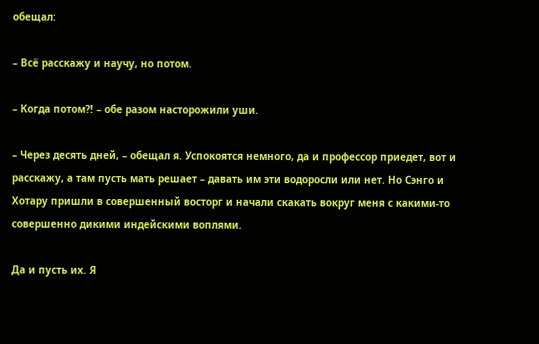обещал:

– Всё расскажу и научу, но потом.

– Когда потом⁈ – обе разом насторожили уши.

– Через десять дней, – обещал я. Успокоятся немного, да и профессор приедет, вот и расскажу, а там пусть мать решает – давать им эти водоросли или нет. Но Сэнго и Хотару пришли в совершенный восторг и начали скакать вокруг меня с какими-то совершенно дикими индейскими воплями.

Да и пусть их. Я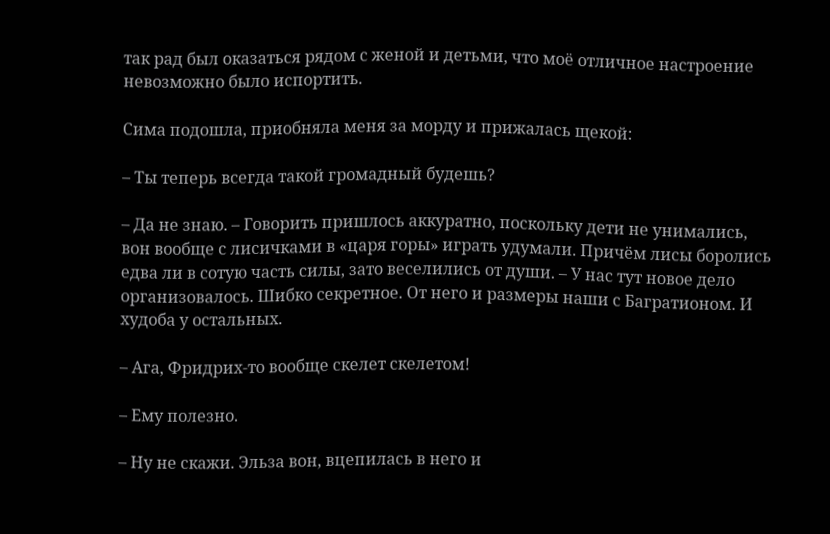так рад был оказаться рядом с женой и детьми, что моё отличное настроение невозможно было испортить.

Сима подошла, приобняла меня за морду и прижалась щекой:

– Ты теперь всегда такой громадный будешь?

– Да не знаю. – Говорить пришлось аккуратно, поскольку дети не унимались, вон вообще с лисичками в «царя горы» играть удумали. Причём лисы боролись едва ли в сотую часть силы, зато веселились от души. – У нас тут новое дело организовалось. Шибко секретное. От него и размеры наши с Багратионом. И худоба у остальных.

– Ага, Фридрих-то вообще скелет скелетом!

– Ему полезно.

– Ну не скажи. Эльза вон, вцепилась в него и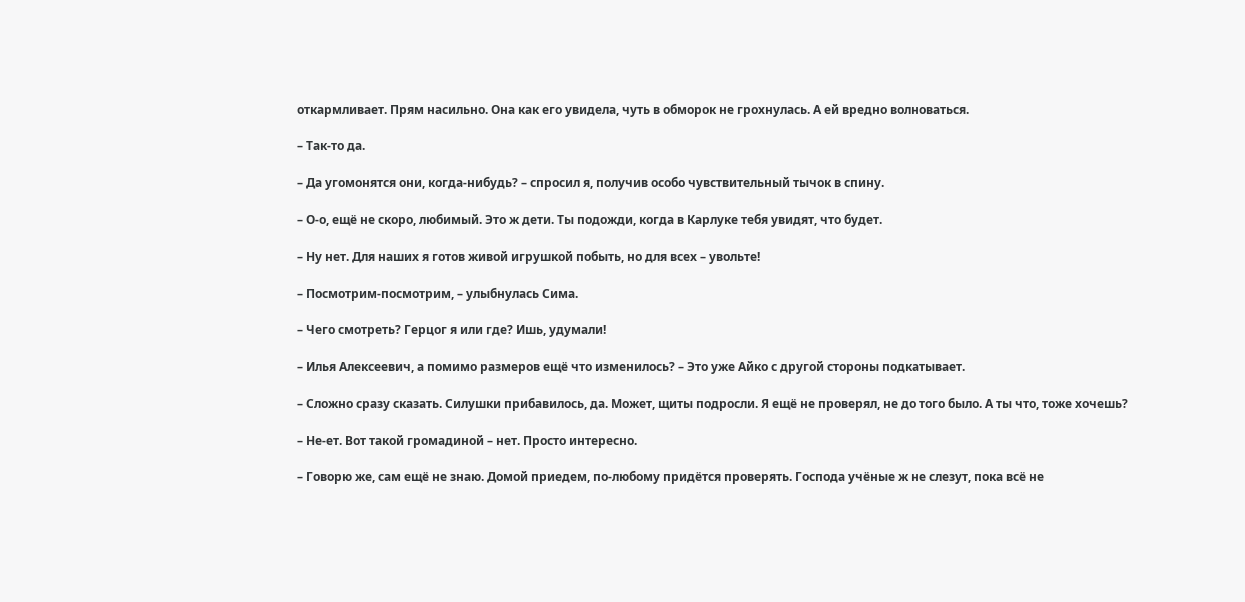откармливает. Прям насильно. Она как его увидела, чуть в обморок не грохнулась. А ей вредно волноваться.

– Так-то да.

– Да угомонятся они, когда-нибудь? – спросил я, получив особо чувствительный тычок в спину.

– О-о, ещё не скоро, любимый. Это ж дети. Ты подожди, когда в Карлуке тебя увидят, что будет.

– Ну нет. Для наших я готов живой игрушкой побыть, но для всех – увольте!

– Посмотрим-посмотрим, – улыбнулась Сима.

– Чего смотреть? Герцог я или где? Ишь, удумали!

– Илья Алексеевич, а помимо размеров ещё что изменилось? – Это уже Айко с другой стороны подкатывает.

– Сложно сразу сказать. Силушки прибавилось, да. Может, щиты подросли. Я ещё не проверял, не до того было. А ты что, тоже хочешь?

– Не-ет. Вот такой громадиной – нет. Просто интересно.

– Говорю же, сам ещё не знаю. Домой приедем, по-любому придётся проверять. Господа учёные ж не слезут, пока всё не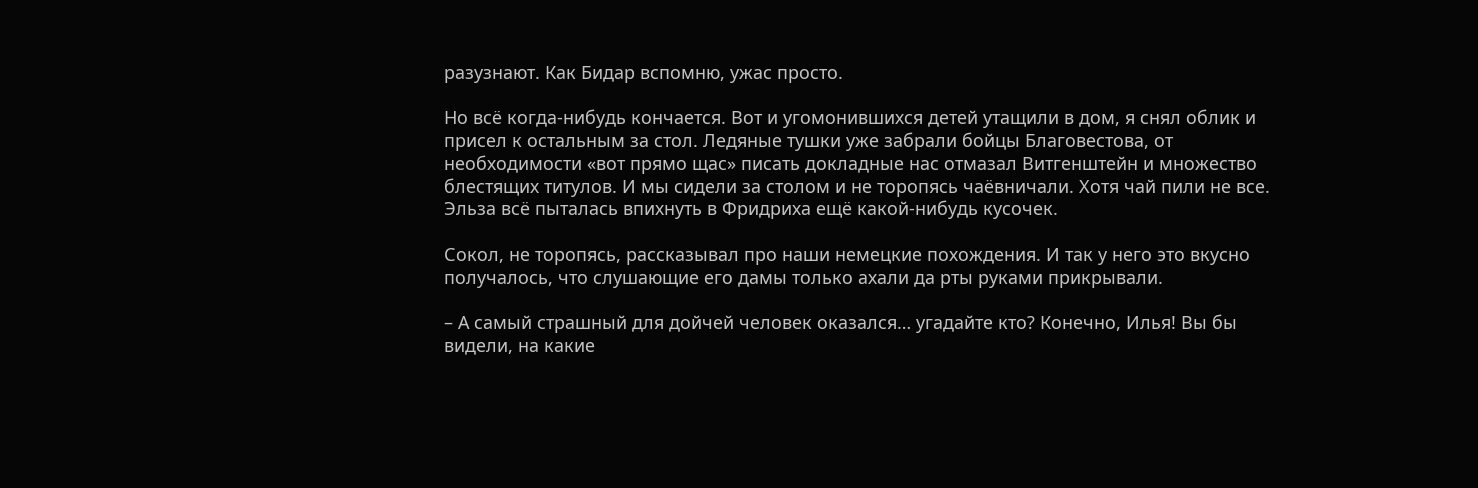разузнают. Как Бидар вспомню, ужас просто.

Но всё когда-нибудь кончается. Вот и угомонившихся детей утащили в дом, я снял облик и присел к остальным за стол. Ледяные тушки уже забрали бойцы Благовестова, от необходимости «вот прямо щас» писать докладные нас отмазал Витгенштейн и множество блестящих титулов. И мы сидели за столом и не торопясь чаёвничали. Хотя чай пили не все. Эльза всё пыталась впихнуть в Фридриха ещё какой-нибудь кусочек.

Сокол, не торопясь, рассказывал про наши немецкие похождения. И так у него это вкусно получалось, что слушающие его дамы только ахали да рты руками прикрывали.

– А самый страшный для дойчей человек оказался… угадайте кто? Конечно, Илья! Вы бы видели, на какие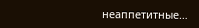неаппетитные…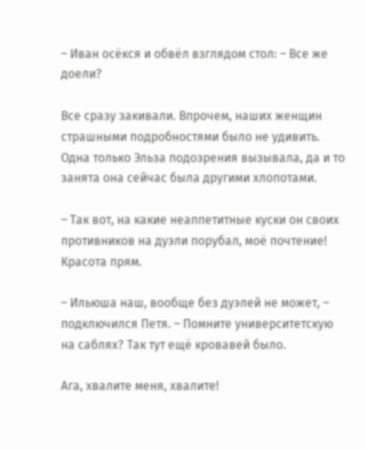– Иван осёкся и обвёл взглядом стол: – Все же доели?

Все сразу закивали. Впрочем, наших женщин страшными подробностями было не удивить. Одна только Эльза подозрения вызывала, да и то занята она сейчас была другими хлопотами.

– Так вот, на какие неаппетитные куски он своих противников на дуэли порубал, моё почтение! Красота прям.

– Ильюша наш, вообще без дуэлей не может, – подключился Петя. – Помните университетскую на саблях? Так тут ещё кровавей было.

Ага, хвалите меня, хвалите!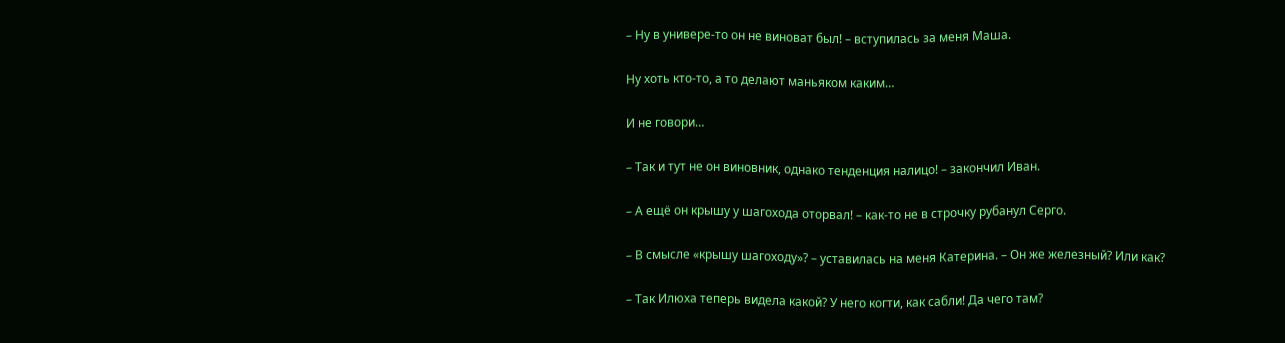– Ну в универе-то он не виноват был! – вступилась за меня Маша.

Ну хоть кто-то, а то делают маньяком каким…

И не говори…

– Так и тут не он виновник, однако тенденция налицо! – закончил Иван.

– А ещё он крышу у шагохода оторвал! – как-то не в строчку рубанул Серго.

– В смысле «крышу шагоходу»? – уставилась на меня Катерина. – Он же железный? Или как?

– Так Илюха теперь видела какой? У него когти, как сабли! Да чего там?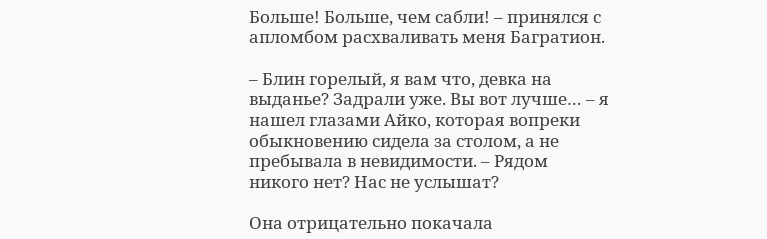Больше! Больше, чем сабли! – принялся с апломбом расхваливать меня Багратион.

– Блин горелый, я вам что, девка на выданье? Задрали уже. Вы вот лучше… – я нашел глазами Айко, которая вопреки обыкновению сидела за столом, а не пребывала в невидимости. – Рядом никого нет? Нас не услышат?

Она отрицательно покачала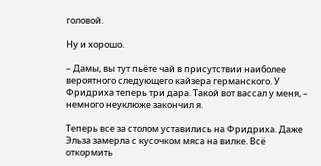головой.

Ну и хорошо.

– Дамы, вы тут пьёте чай в присутствии наиболее вероятного следующего кайзера германского. У Фридриха теперь три дара. Такой вот вассал у меня, – немного неуклюже закончил я.

Теперь все за столом уставились на Фридриха. Даже Эльза замерла с кусочком мяса на вилке. Всё откормить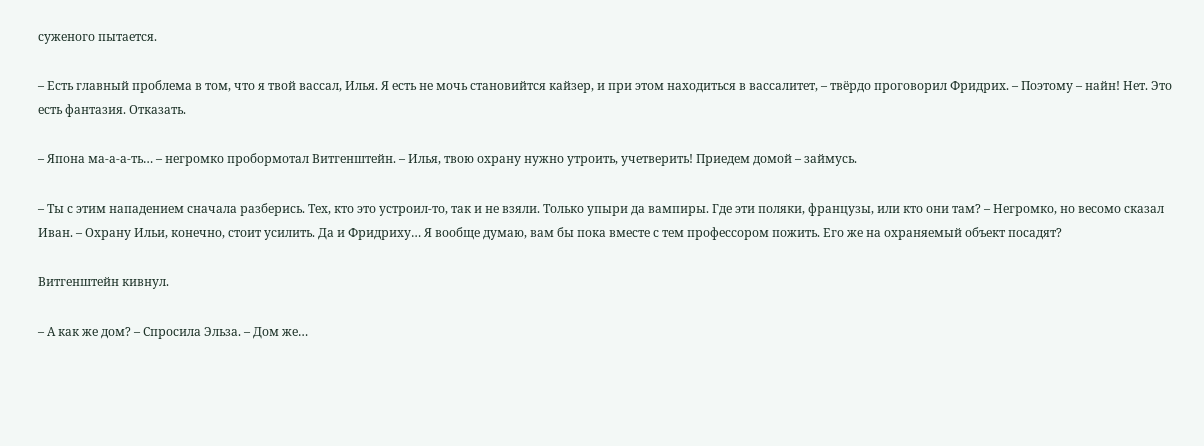суженого пытается.

– Есть главный проблема в том, что я твой вассал, Илья. Я есть не мочь становийтся кайзер, и при этом находиться в вассалитет, – твёрдо проговорил Фридрих. – Поэтому – найн! Нет. Это есть фантазия. Отказать.

– Япона ма-а-а-ть… – негромко пробормотал Витгенштейн. – Илья, твою охрану нужно утроить, учетверить! Приедем домой – займусь.

– Ты с этим нападением сначала разберись. Тех, кто это устроил-то, так и не взяли. Только упыри да вампиры. Где эти поляки, французы, или кто они там? – Негромко, но весомо сказал Иван. – Охрану Ильи, конечно, стоит усилить. Да и Фридриху… Я вообще думаю, вам бы пока вместе с тем профессором пожить. Его же на охраняемый объект посадят?

Витгенштейн кивнул.

– А как же дом? – Спросила Эльза. – Дом же…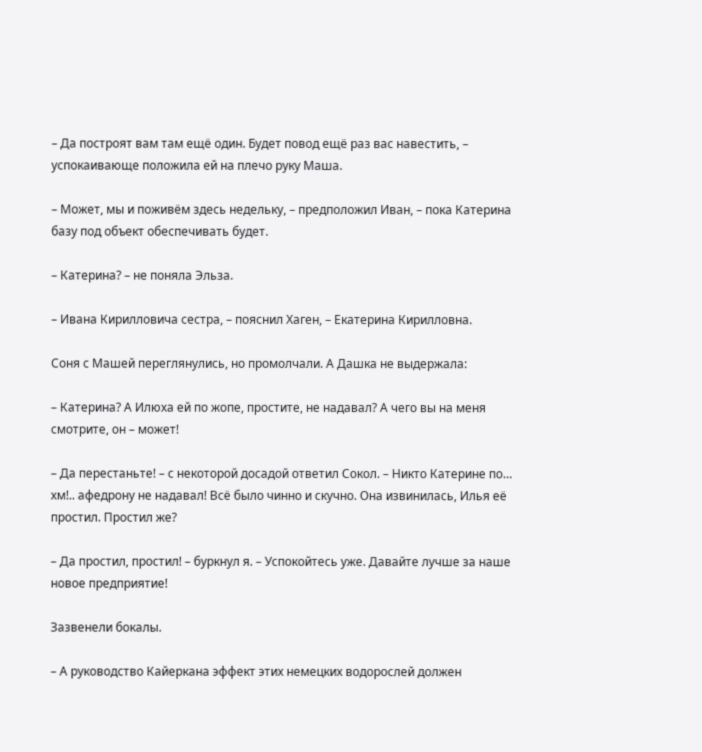– Да построят вам там ещё один. Будет повод ещё раз вас навестить, – успокаивающе положила ей на плечо руку Маша.

– Может, мы и поживём здесь недельку, – предположил Иван, – пока Катерина базу под объект обеспечивать будет.

– Катерина? – не поняла Эльза.

– Ивана Кирилловича сестра, – пояснил Хаген, – Екатерина Кирилловна.

Соня с Машей переглянулись, но промолчали. А Дашка не выдержала:

– Катерина? А Илюха ей по жопе, простите, не надавал? А чего вы на меня смотрите, он – может!

– Да перестаньте! – с некоторой досадой ответил Сокол. – Никто Катерине по… хм!.. афедрону не надавал! Всё было чинно и скучно. Она извинилась, Илья её простил. Простил же?

– Да простил, простил! – буркнул я. – Успокойтесь уже. Давайте лучше за наше новое предприятие!

Зазвенели бокалы.

– А руководство Кайеркана эффект этих немецких водорослей должен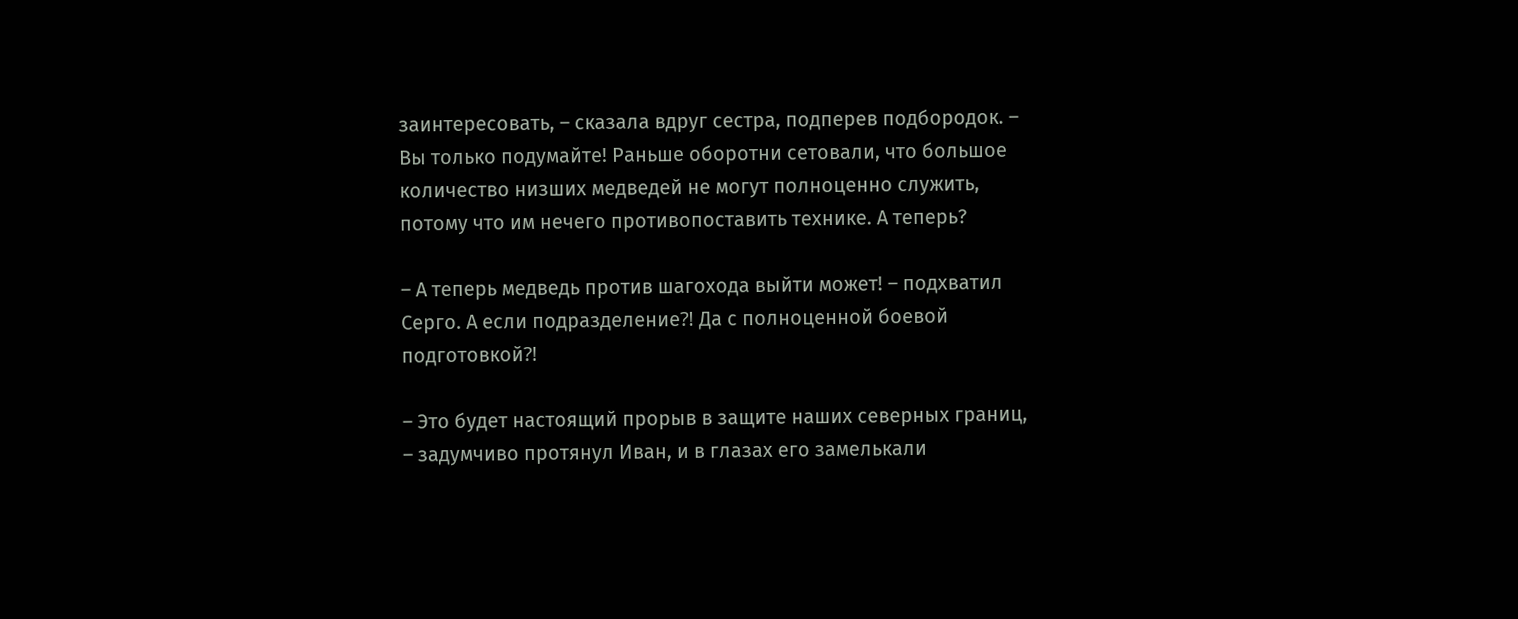заинтересовать, – сказала вдруг сестра, подперев подбородок. – Вы только подумайте! Раньше оборотни сетовали, что большое количество низших медведей не могут полноценно служить, потому что им нечего противопоставить технике. А теперь?

– А теперь медведь против шагохода выйти может! – подхватил Серго. А если подразделение⁈ Да с полноценной боевой подготовкой⁈

– Это будет настоящий прорыв в защите наших северных границ, – задумчиво протянул Иван, и в глазах его замелькали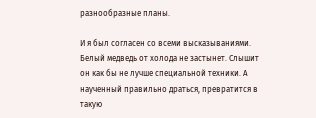разнообразные планы.

И я был согласен со всеми высказываниями. Белый медведь от холода не застынет. Слышит он как бы не лучше специальной техники. А наученный правильно драться, превратится в такую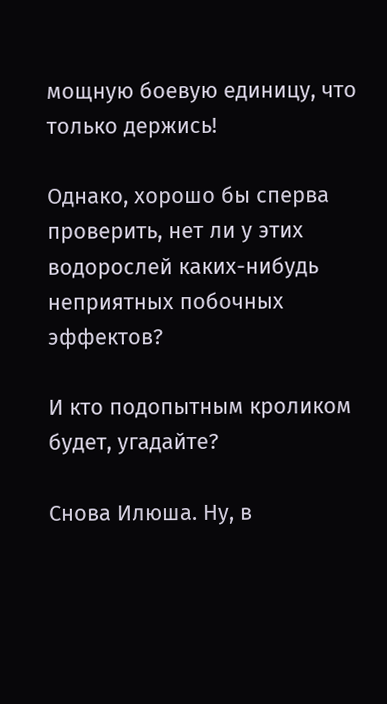мощную боевую единицу, что только держись!

Однако, хорошо бы сперва проверить, нет ли у этих водорослей каких-нибудь неприятных побочных эффектов?

И кто подопытным кроликом будет, угадайте?

Снова Илюша. Ну, в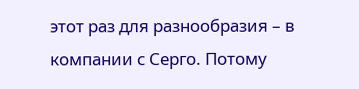этот раз для разнообразия – в компании с Серго. Потому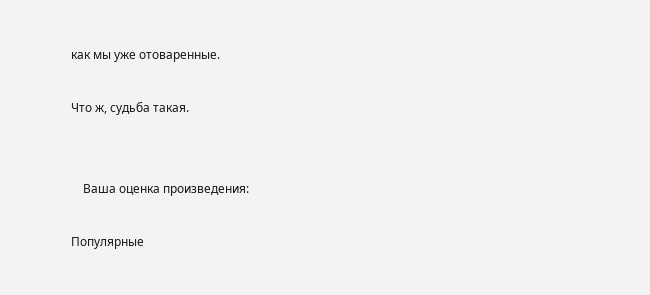как мы уже отоваренные.

Что ж, судьба такая.


    Ваша оценка произведения:

Популярные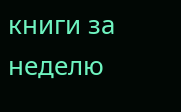книги за неделю